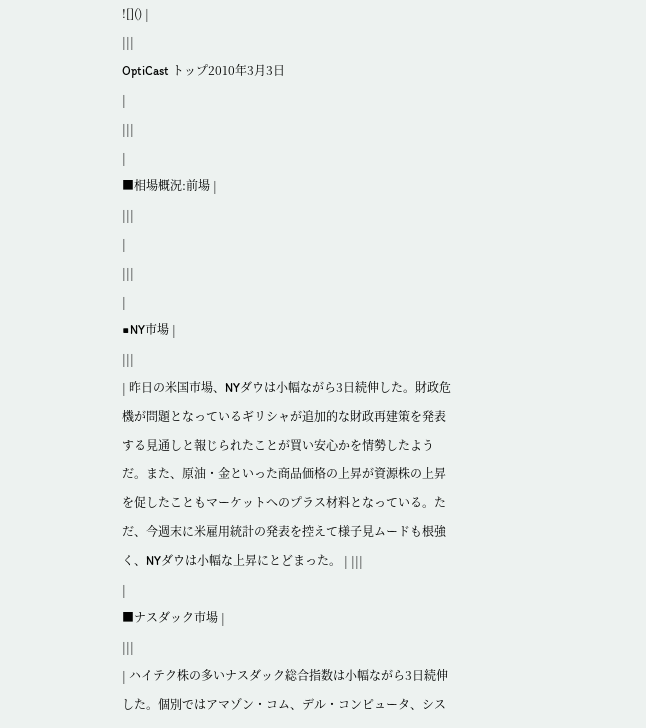![]() |
|||
OptiCast トップ2010年3月3日
|
|||
|
■相場概況:前場 |
|||
|
|||
|
■NY市場 |
|||
| 昨日の米国市場、NYダウは小幅ながら3日続伸した。財政危機が問題となっているギリシャが追加的な財政再建策を発表する見通しと報じられたことが買い安心かを情勢したようだ。また、原油・金といった商品価格の上昇が資源株の上昇を促したこともマーケットへのプラス材料となっている。ただ、今週末に米雇用統計の発表を控えて様子見ムードも根強く、NYダウは小幅な上昇にとどまった。 | |||
|
■ナスダック市場 |
|||
| ハイテク株の多いナスダック総合指数は小幅ながら3日続伸した。個別ではアマゾン・コム、デル・コンピュータ、シス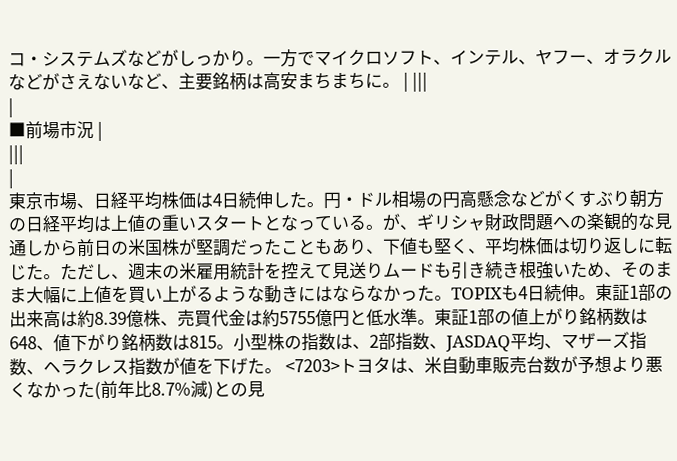コ・システムズなどがしっかり。一方でマイクロソフト、インテル、ヤフー、オラクルなどがさえないなど、主要銘柄は高安まちまちに。 | |||
|
■前場市況 |
|||
|
東京市場、日経平均株価は4日続伸した。円・ドル相場の円高懸念などがくすぶり朝方の日経平均は上値の重いスタートとなっている。が、ギリシャ財政問題への楽観的な見通しから前日の米国株が堅調だったこともあり、下値も堅く、平均株価は切り返しに転じた。ただし、週末の米雇用統計を控えて見送りムードも引き続き根強いため、そのまま大幅に上値を買い上がるような動きにはならなかった。TOPIXも4日続伸。東証1部の出来高は約8.39億株、売買代金は約5755億円と低水準。東証1部の値上がり銘柄数は648、値下がり銘柄数は815。小型株の指数は、2部指数、JASDAQ平均、マザーズ指数、ヘラクレス指数が値を下げた。 <7203>トヨタは、米自動車販売台数が予想より悪くなかった(前年比8.7%減)との見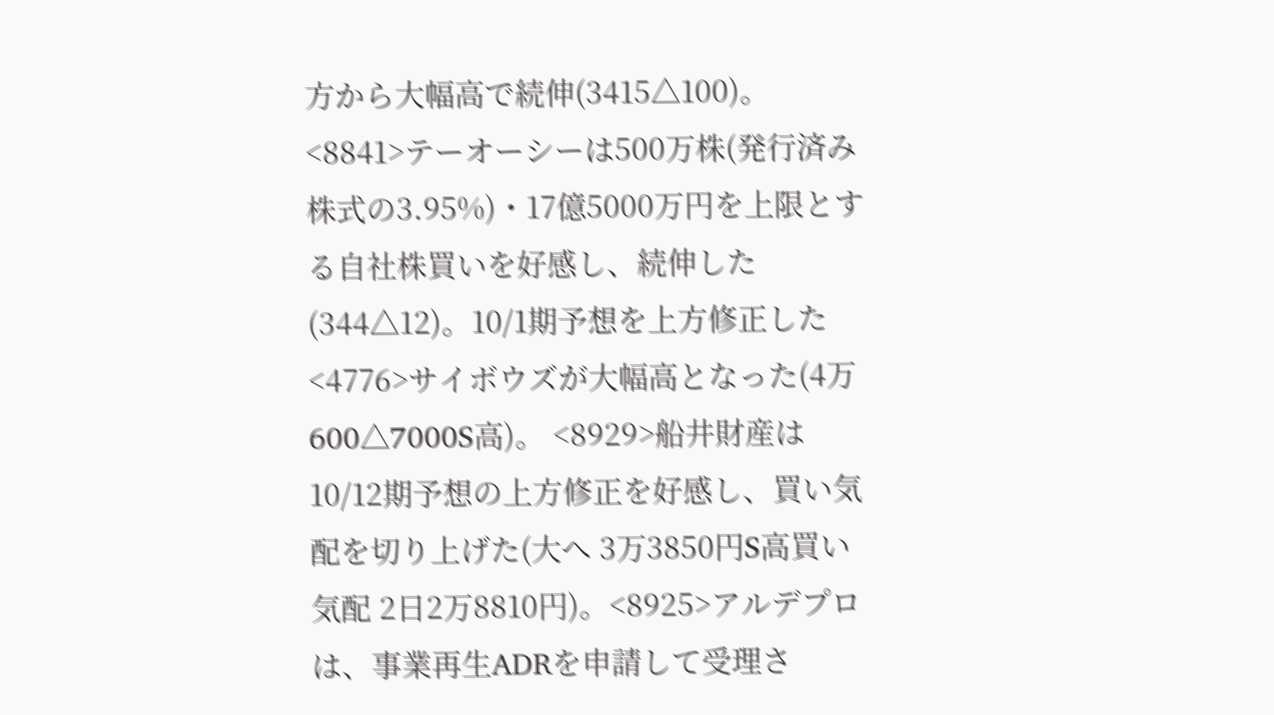方から大幅高で続伸(3415△100)。<8841>テーオーシーは500万株(発行済み株式の3.95%)・17億5000万円を上限とする自社株買いを好感し、続伸した(344△12)。10/1期予想を上方修正した<4776>サイボウズが大幅高となった(4万600△7000S高)。 <8929>船井財産は10/12期予想の上方修正を好感し、買い気配を切り上げた(大へ 3万3850円S高買い気配 2日2万8810円)。<8925>アルデプロは、事業再生ADRを申請して受理さ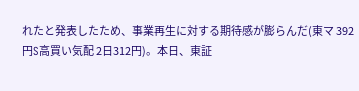れたと発表したため、事業再生に対する期待感が膨らんだ(東マ 392円S高買い気配 2日312円)。本日、東証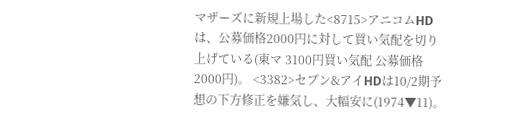マザーズに新規上場した<8715>アニコムHDは、公募価格2000円に対して買い気配を切り上げている(東マ 3100円買い気配 公募価格2000円)。 <3382>セブン&アイHDは10/2期予想の下方修正を嫌気し、大幅安に(1974▼11)。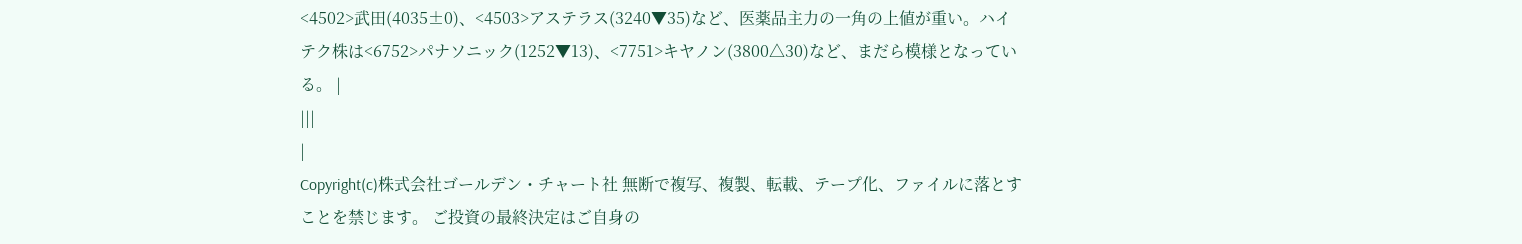<4502>武田(4035±0)、<4503>アステラス(3240▼35)など、医薬品主力の一角の上値が重い。ハイテク株は<6752>パナソニック(1252▼13)、<7751>キヤノン(3800△30)など、まだら模様となっている。 |
|||
|
Copyright(c)株式会社ゴールデン・チャート社 無断で複写、複製、転載、テープ化、ファイルに落とすことを禁じます。 ご投資の最終決定はご自身の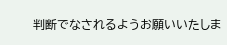判断でなされるようお願いいたしま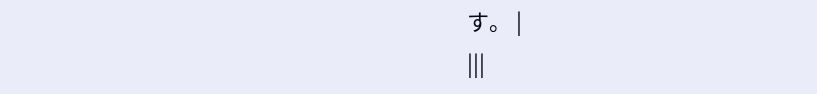す。 |
|||